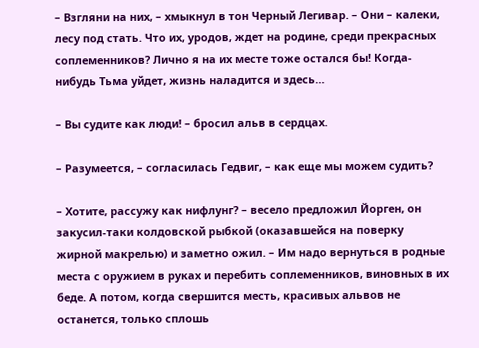– Взгляни на них, – хмыкнул в тон Черный Легивар. – Они – калеки, лесу под стать. Что их, уродов, ждет на родине, среди прекрасных соплеменников? Лично я на их месте тоже остался бы! Когда-нибудь Тьма уйдет, жизнь наладится и здесь…

– Вы судите как люди! – бросил альв в сердцах.

– Разумеется, – согласилась Гедвиг, – как еще мы можем судить?

– Хотите, рассужу как нифлунг? – весело предложил Йорген, он закусил-таки колдовской рыбкой (оказавшейся на поверку жирной макрелью) и заметно ожил. – Им надо вернуться в родные места с оружием в руках и перебить соплеменников, виновных в их беде. А потом, когда свершится месть, красивых альвов не останется, только сплошь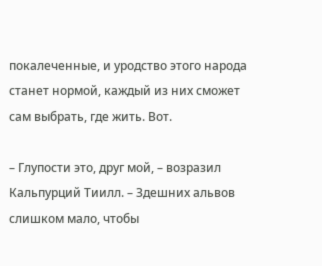покалеченные, и уродство этого народа станет нормой, каждый из них сможет сам выбрать, где жить. Вот.

– Глупости это, друг мой, – возразил Кальпурций Тиилл. – Здешних альвов слишком мало, чтобы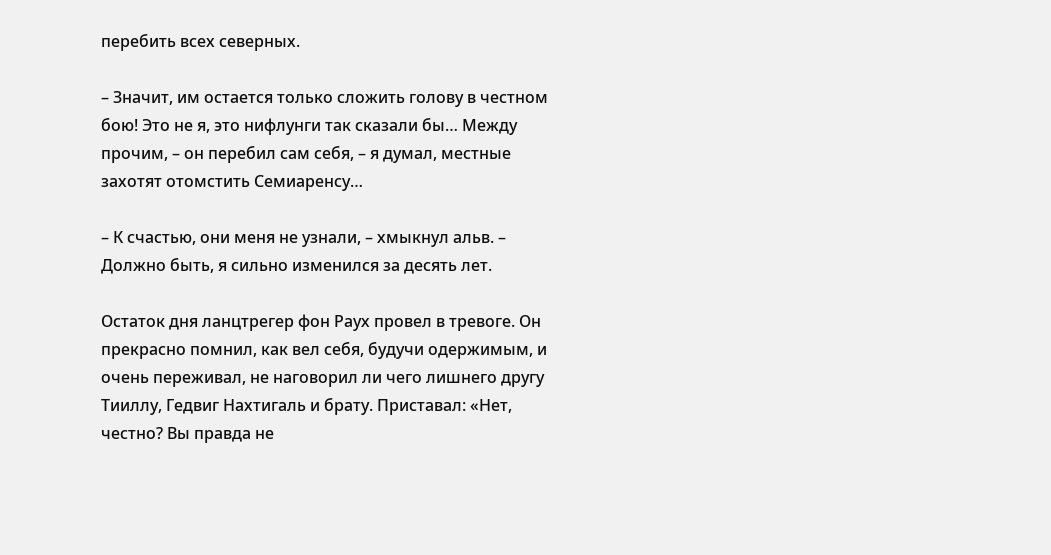перебить всех северных.

– Значит, им остается только сложить голову в честном бою! Это не я, это нифлунги так сказали бы… Между прочим, – он перебил сам себя, – я думал, местные захотят отомстить Семиаренсу…

– К счастью, они меня не узнали, – хмыкнул альв. – Должно быть, я сильно изменился за десять лет.

Остаток дня ланцтрегер фон Раух провел в тревоге. Он прекрасно помнил, как вел себя, будучи одержимым, и очень переживал, не наговорил ли чего лишнего другу Тииллу, Гедвиг Нахтигаль и брату. Приставал: «Нет, честно? Вы правда не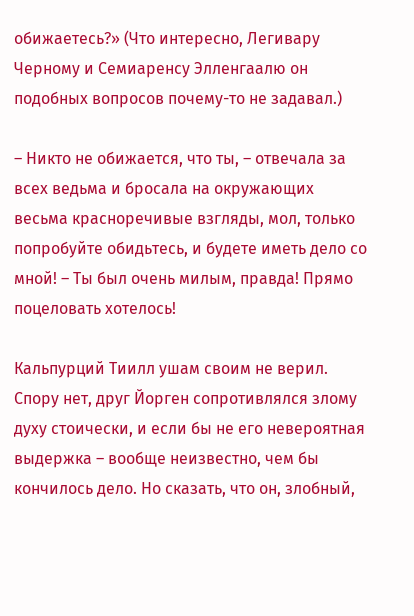обижаетесь?» (Что интересно, Легивару Черному и Семиаренсу Элленгаалю он подобных вопросов почему-то не задавал.)

– Никто не обижается, что ты, – отвечала за всех ведьма и бросала на окружающих весьма красноречивые взгляды, мол, только попробуйте обидьтесь, и будете иметь дело со мной! – Ты был очень милым, правда! Прямо поцеловать хотелось!

Кальпурций Тиилл ушам своим не верил. Спору нет, друг Йорген сопротивлялся злому духу стоически, и если бы не его невероятная выдержка – вообще неизвестно, чем бы кончилось дело. Но сказать, что он, злобный,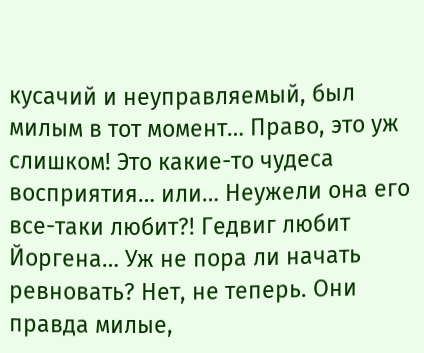кусачий и неуправляемый, был милым в тот момент… Право, это уж слишком! Это какие-то чудеса восприятия… или… Неужели она его все-таки любит?! Гедвиг любит Йоргена… Уж не пора ли начать ревновать? Нет, не теперь. Они правда милые,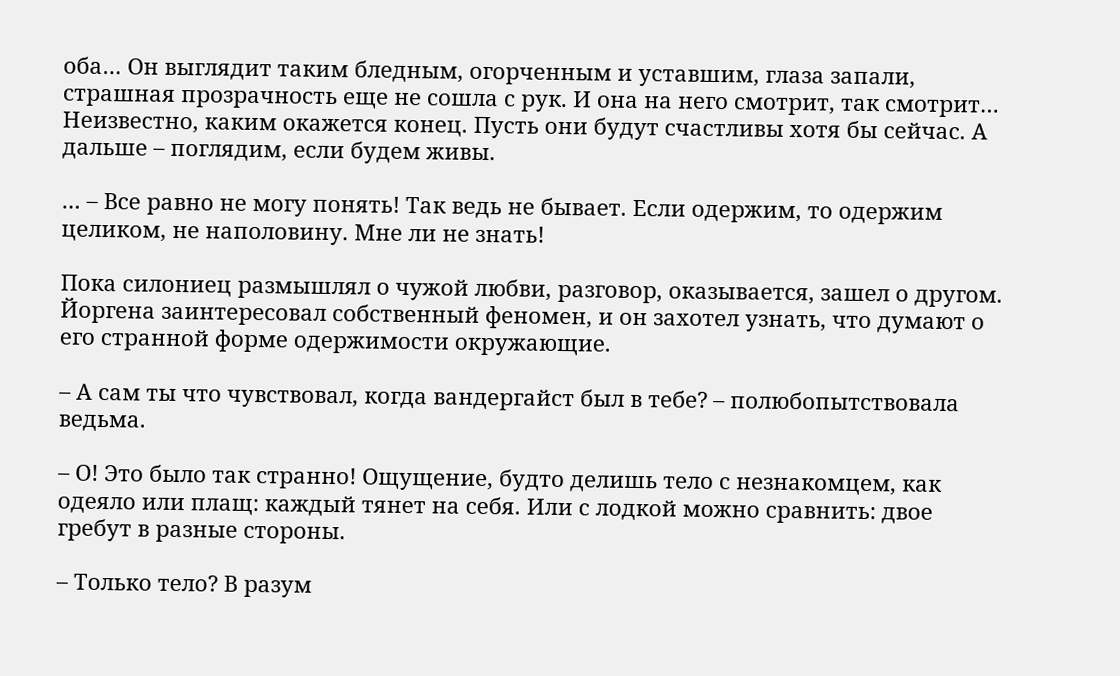оба… Он выглядит таким бледным, огорченным и уставшим, глаза запали, страшная прозрачность еще не сошла с рук. И она на него смотрит, так смотрит… Неизвестно, каким окажется конец. Пусть они будут счастливы хотя бы сейчас. А дальше – поглядим, если будем живы.

… – Все равно не могу понять! Так ведь не бывает. Если одержим, то одержим целиком, не наполовину. Мне ли не знать!

Пока силониец размышлял о чужой любви, разговор, оказывается, зашел о другом. Йоргена заинтересовал собственный феномен, и он захотел узнать, что думают о его странной форме одержимости окружающие.

– А сам ты что чувствовал, когда вандергайст был в тебе? – полюбопытствовала ведьма.

– О! Это было так странно! Ощущение, будто делишь тело с незнакомцем, как одеяло или плащ: каждый тянет на себя. Или с лодкой можно сравнить: двое гребут в разные стороны.

– Только тело? В разум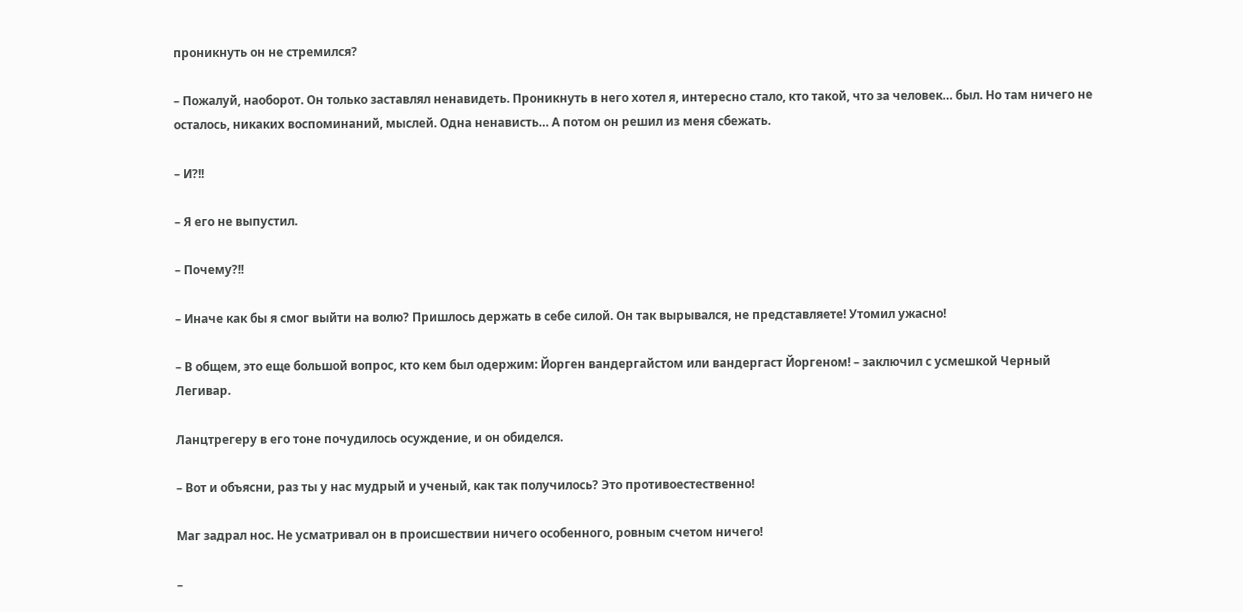проникнуть он не стремился?

– Пожалуй, наоборот. Он только заставлял ненавидеть. Проникнуть в него хотел я, интересно стало, кто такой, что за человек… был. Но там ничего не осталось, никаких воспоминаний, мыслей. Одна ненависть… А потом он решил из меня сбежать.

– И?!!

– Я его не выпустил.

– Почему?!!

– Иначе как бы я смог выйти на волю? Пришлось держать в себе силой. Он так вырывался, не представляете! Утомил ужасно!

– В общем, это еще большой вопрос, кто кем был одержим: Йорген вандергайстом или вандергаст Йоргеном! – заключил с усмешкой Черный Легивар.

Ланцтрегеру в его тоне почудилось осуждение, и он обиделся.

– Вот и объясни, раз ты у нас мудрый и ученый, как так получилось? Это противоестественно!

Маг задрал нос. Не усматривал он в происшествии ничего особенного, ровным счетом ничего!

–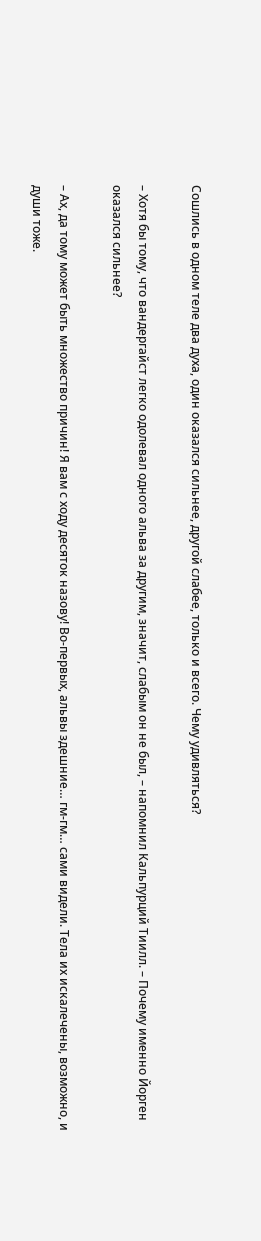Сошлись в одном теле два духа, один оказался сильнее, другой слабее, только и всего. Чему удивляться?

– Хотя бы тому, что вандергайст легко одолевал одного альва за другим, значит, слабым он не был, – напомнил Кальпурций Тиилл. – Почему именно Йорген оказался сильнее?

– Ах, да тому может быть множество причин! Я вам с ходу десяток назову! Во-первых, альвы здешние… гм-гм… сами видели. Тела их искалечены, возможно, и души тоже.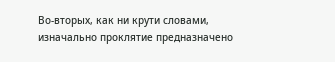Во-вторых, как ни крути словами, изначально проклятие предназначено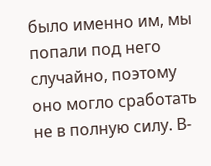было именно им, мы попали под него случайно, поэтому оно могло сработать не в полную силу. В-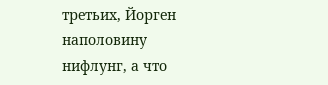третьих, Йорген наполовину нифлунг, а что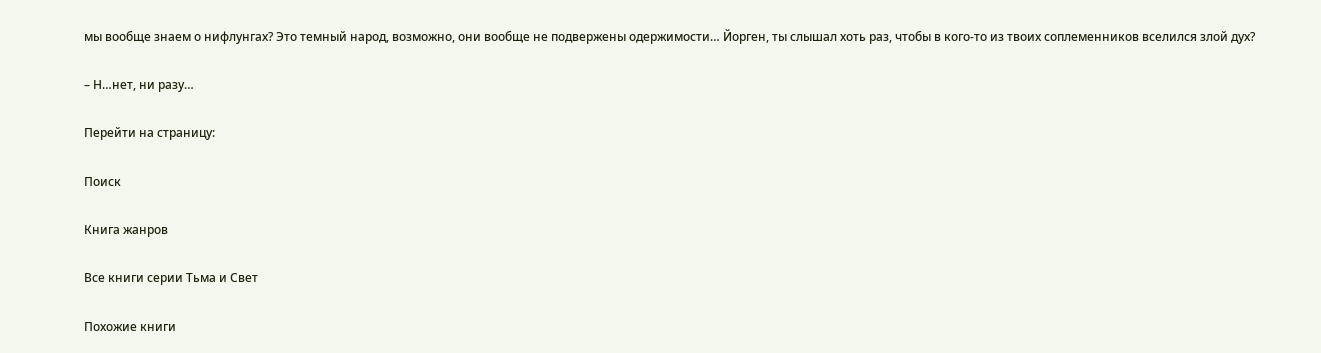мы вообще знаем о нифлунгах? Это темный народ, возможно, они вообще не подвержены одержимости… Йорген, ты слышал хоть раз, чтобы в кого-то из твоих соплеменников вселился злой дух?

– Н…нет, ни разу…

Перейти на страницу:

Поиск

Книга жанров

Все книги серии Тьма и Свет

Похожие книги